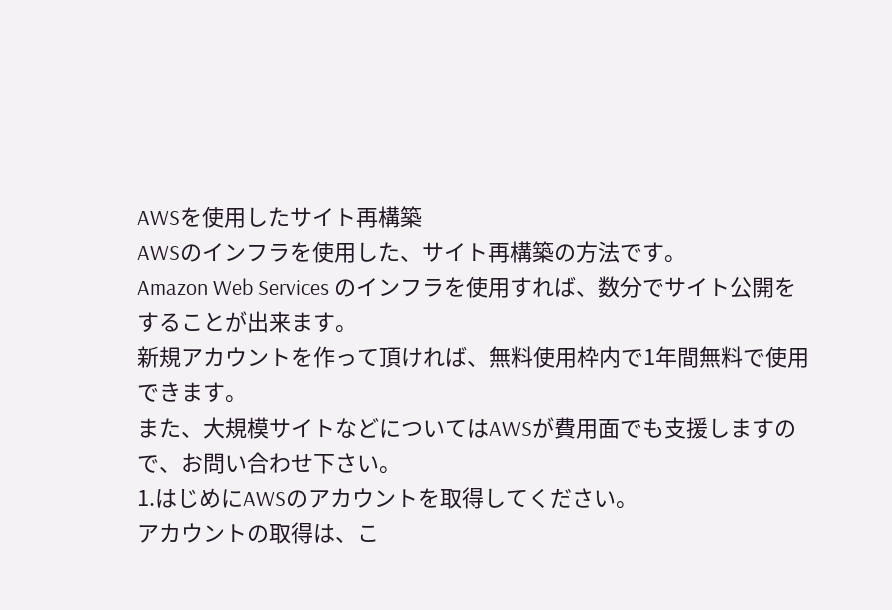AWSを使用したサイト再構築
AWSのインフラを使用した、サイト再構築の方法です。
Amazon Web Services のインフラを使用すれば、数分でサイト公開をすることが出来ます。
新規アカウントを作って頂ければ、無料使用枠内で1年間無料で使用できます。
また、大規模サイトなどについてはAWSが費用面でも支援しますので、お問い合わせ下さい。
1.はじめにAWSのアカウントを取得してください。
アカウントの取得は、こ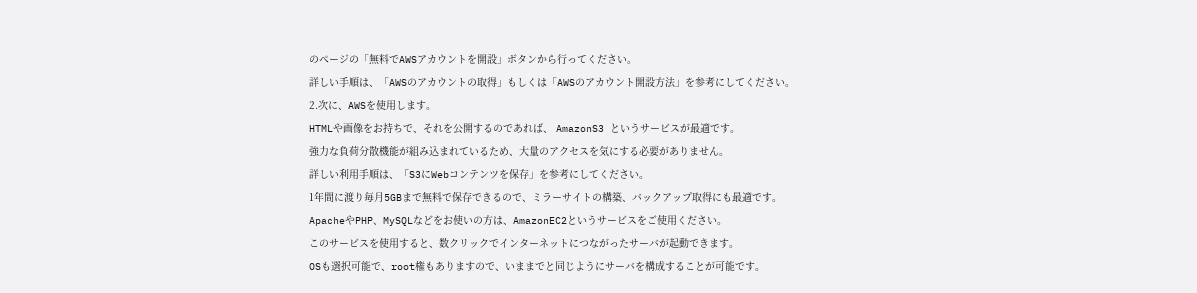のページの「無料でAWSアカウントを開設」ボタンから行ってください。
詳しい手順は、「AWSのアカウントの取得」もしくは「AWSのアカウント開設方法」を参考にしてください。
2.次に、AWSを使用します。
HTMLや画像をお持ちで、それを公開するのであれば、 AmazonS3 というサービスが最適です。
強力な負荷分散機能が組み込まれているため、大量のアクセスを気にする必要がありません。
詳しい利用手順は、「S3にWebコンテンツを保存」を参考にしてください。
1年間に渡り毎月5GBまで無料で保存できるので、ミラーサイトの構築、バックアップ取得にも最適です。
ApacheやPHP、MySQLなどをお使いの方は、AmazonEC2というサービスをご使用ください。
このサービスを使用すると、数クリックでインターネットにつながったサーバが起動できます。
OSも選択可能で、root権もありますので、いままでと同じようにサーバを構成することが可能です。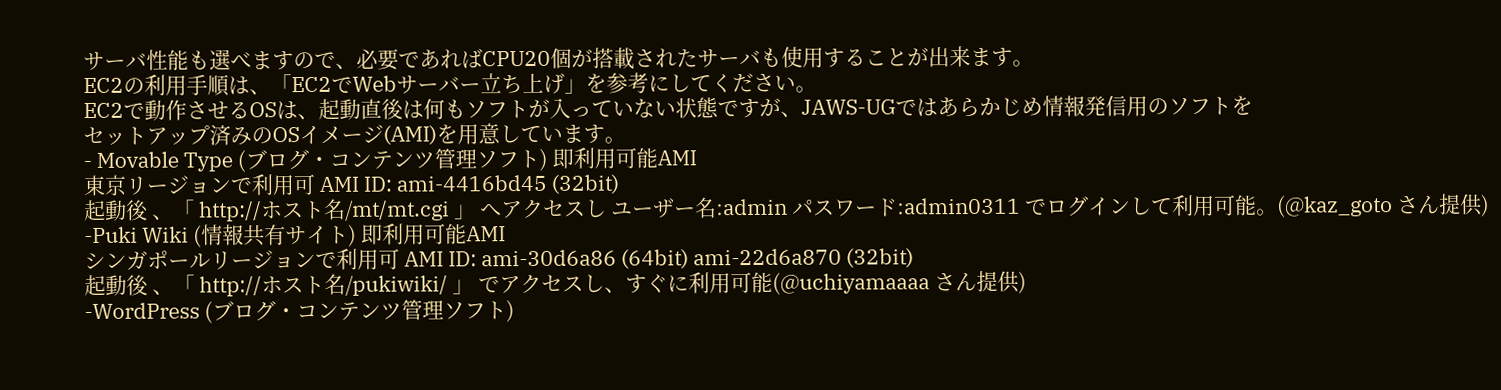サーバ性能も選べますので、必要であればCPU20個が搭載されたサーバも使用することが出来ます。
EC2の利用手順は、「EC2でWebサーバー立ち上げ」を参考にしてください。
EC2で動作させるOSは、起動直後は何もソフトが入っていない状態ですが、JAWS-UGではあらかじめ情報発信用のソフトを
セットアップ済みのOSイメージ(AMI)を用意しています。
- Movable Type (ブログ・コンテンツ管理ソフト) 即利用可能AMI
東京リージョンで利用可 AMI ID: ami-4416bd45 (32bit)
起動後 、「 http://ホスト名/mt/mt.cgi 」 へアクセスし ユーザー名:admin パスワード:admin0311 でログインして利用可能。(@kaz_goto さん提供)
-Puki Wiki (情報共有サイト) 即利用可能AMI
シンガポールリージョンで利用可 AMI ID: ami-30d6a86 (64bit) ami-22d6a870 (32bit)
起動後 、「 http://ホスト名/pukiwiki/ 」 でアクセスし、すぐに利用可能(@uchiyamaaaa さん提供)
-WordPress (ブログ・コンテンツ管理ソフト)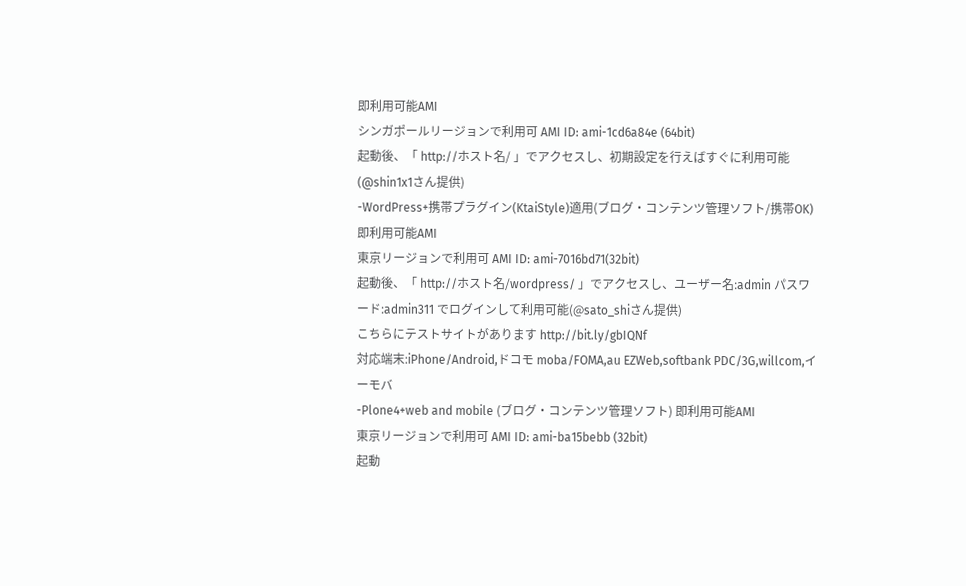即利用可能AMI
シンガポールリージョンで利用可 AMI ID: ami-1cd6a84e (64bit)
起動後、「 http://ホスト名/ 」でアクセスし、初期設定を行えばすぐに利用可能 (@shin1x1さん提供)
-WordPress+携帯プラグイン(KtaiStyle)適用(ブログ・コンテンツ管理ソフト/携帯OK) 即利用可能AMI
東京リージョンで利用可 AMI ID: ami-7016bd71(32bit)
起動後、「 http://ホスト名/wordpress/ 」でアクセスし、ユーザー名:admin パスワード:admin311 でログインして利用可能(@sato_shiさん提供)
こちらにテストサイトがあります http://bit.ly/gbIQNf
対応端末:iPhone/Android,ドコモ moba/FOMA,au EZWeb,softbank PDC/3G,willcom,イーモバ
-Plone4+web and mobile (ブログ・コンテンツ管理ソフト) 即利用可能AMI
東京リージョンで利用可 AMI ID: ami-ba15bebb (32bit)
起動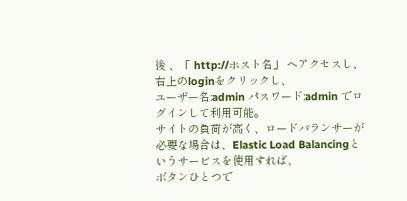後 、「 http://ホスト名」 へアクセスし、右上のloginをクリックし、
ユーザー名:admin パスワード:admin でログインして利用可能。
サイトの負荷が高く、ロードバランサーが必要な場合は、Elastic Load Balancingというサービスを使用すれば、
ボタンひとつで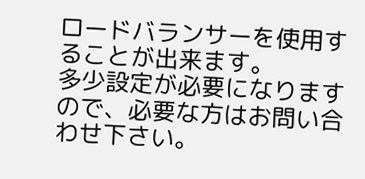ロードバランサーを使用することが出来ます。
多少設定が必要になりますので、必要な方はお問い合わせ下さい。